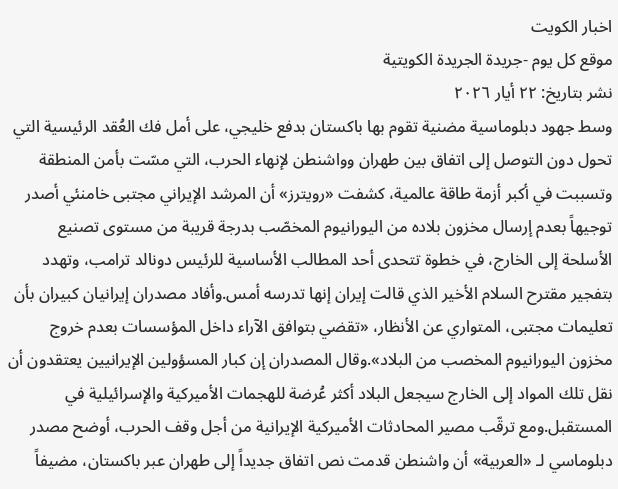اخبار الكويت
موقع كل يوم -جريدة الجريدة الكويتية
نشر بتاريخ: ٢٢ أيار ٢٠٢٦
وسط جهود دبلوماسية مضنية تقوم بها باكستان بدفع خليجي، على أمل فك العُقد الرئيسية التي تحول دون التوصل إلى اتفاق بين طهران وواشنطن لإنهاء الحرب، التي مسّت بأمن المنطقة وتسببت في أكبر أزمة طاقة عالمية، كشفت «رويترز» أن المرشد الإيراني مجتبى خامنئي أصدر توجيهاً بعدم إرسال مخزون بلاده من اليورانيوم المخصّب بدرجة قريبة من مستوى تصنيع الأسلحة إلى الخارج، في خطوة تتحدى أحد المطالب الأساسية للرئيس دونالد ترامب، وتهدد بتفجير مقترح السلام الأخير الذي قالت إيران إنها تدرسه أمس.وأفاد مصدران إيرانيان كبيران بأن تعليمات مجتبى، المتواري عن الأنظار، «تقضي بتوافق الآراء داخل المؤسسات بعدم خروج مخزون اليورانيوم المخصب من البلاد».وقال المصدران إن كبار المسؤولين الإيرانيين يعتقدون أن نقل تلك المواد إلى الخارج سيجعل البلاد أكثر عُرضة للهجمات الأميركية والإسرائيلية في المستقبل.ومع ترقّب مصير المحادثات الأميركية الإيرانية من أجل وقف الحرب، أوضح مصدر دبلوماسي لـ «العربية» أن واشنطن قدمت نص اتفاق جديداً إلى طهران عبر باكستان، مضيفاً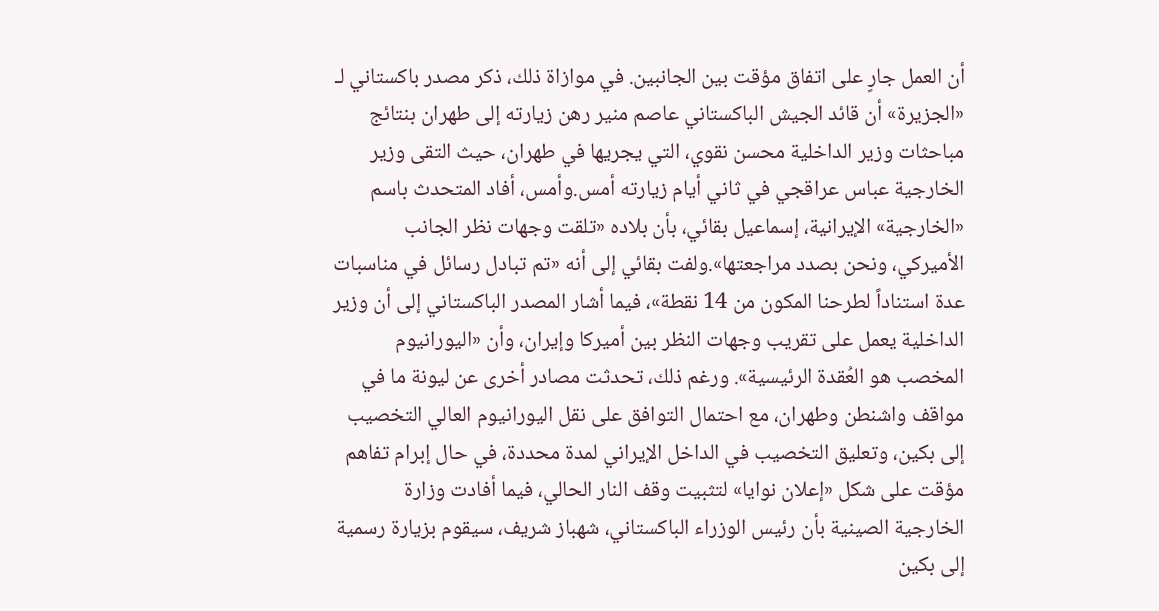أن العمل جارٍ على اتفاق مؤقت بين الجانبين. في موازاة ذلك، ذكر مصدر باكستاني لـ «الجزيرة» أن قائد الجيش الباكستاني عاصم منير رهن زيارته إلى طهران بنتائج مباحثات وزير الداخلية محسن نقوي، التي يجريها في طهران، حيث التقى وزير الخارجية عباس عراقجي في ثاني أيام زيارته أمس.وأمس، أفاد المتحدث باسم «الخارجية» الإيرانية، إسماعيل بقائي، بأن بلاده «تلقت وجهات نظر الجانب الأميركي، ونحن بصدد مراجعتها».ولفت بقائي إلى أنه «تم تبادل رسائل في مناسبات عدة استناداً لطرحنا المكون من 14 نقطة»، فيما أشار المصدر الباكستاني إلى أن وزير الداخلية يعمل على تقريب وجهات النظر بين أميركا وإيران، وأن «اليورانيوم المخصب هو العُقدة الرئيسية». ورغم ذلك، تحدثت مصادر أخرى عن ليونة ما في مواقف واشنطن وطهران، مع احتمال التوافق على نقل اليورانيوم العالي التخصيب إلى بكين، وتعليق التخصيب في الداخل الإيراني لمدة محددة، في حال إبرام تفاهم مؤقت على شكل «إعلان نوايا» لتثبيت وقف النار الحالي، فيما أفادت وزارة الخارجية الصينية بأن رئيس الوزراء الباكستاني، شهباز شريف، سيقوم بزيارة رسمية إلى بكين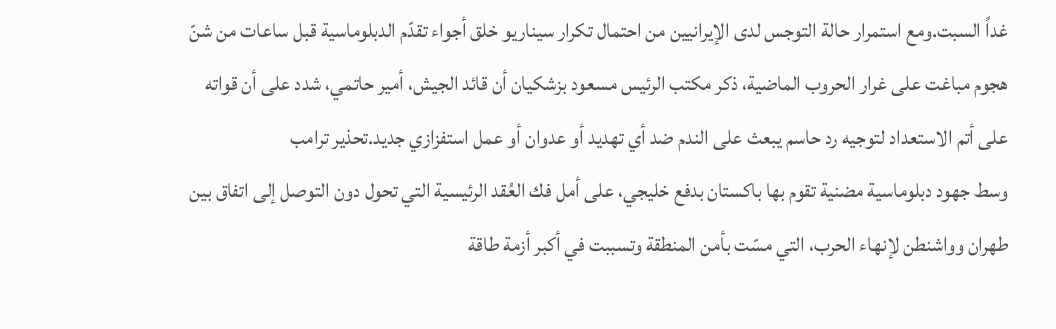غداً السبت.ومع استمرار حالة التوجس لدى الإيرانيين من احتمال تكرار سيناريو خلق أجواء تقدّم الدبلوماسية قبل ساعات من شنّ هجوم مباغت على غرار الحروب الماضية، ذكر مكتب الرئيس مسعود بزشكيان أن قائد الجيش، أمير حاتمي، شدد على أن قواته على أتم الاستعداد لتوجيه رد حاسم يبعث على الندم ضد أي تهديد أو عدوان أو عمل استفزازي جديد.تحذير ترامب
وسط جهود دبلوماسية مضنية تقوم بها باكستان بدفع خليجي، على أمل فك العُقد الرئيسية التي تحول دون التوصل إلى اتفاق بين طهران وواشنطن لإنهاء الحرب، التي مسّت بأمن المنطقة وتسببت في أكبر أزمة طاقة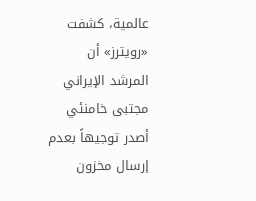عالمية، كشفت «رويترز» أن المرشد الإيراني مجتبى خامنئي أصدر توجيهاً بعدم إرسال مخزون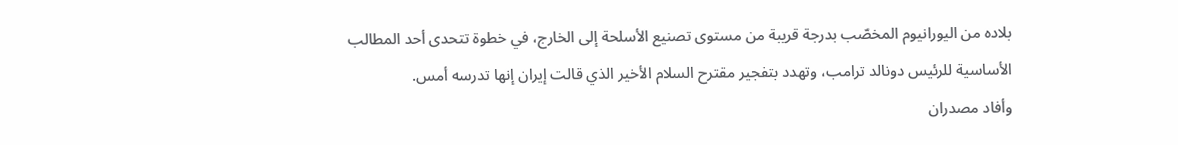بلاده من اليورانيوم المخصّب بدرجة قريبة من مستوى تصنيع الأسلحة إلى الخارج، في خطوة تتحدى أحد المطالب الأساسية للرئيس دونالد ترامب، وتهدد بتفجير مقترح السلام الأخير الذي قالت إيران إنها تدرسه أمس.
وأفاد مصدران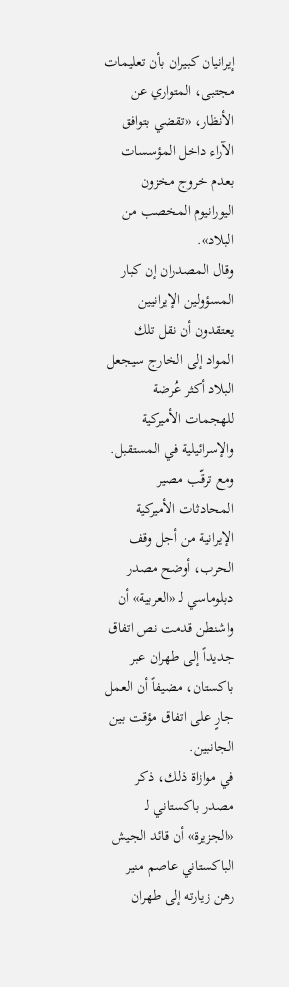إيرانيان كبيران بأن تعليمات مجتبى، المتواري عن الأنظار، «تقضي بتوافق الآراء داخل المؤسسات بعدم خروج مخزون اليورانيوم المخصب من البلاد».
وقال المصدران إن كبار المسؤولين الإيرانيين يعتقدون أن نقل تلك المواد إلى الخارج سيجعل البلاد أكثر عُرضة للهجمات الأميركية والإسرائيلية في المستقبل.
ومع ترقّب مصير المحادثات الأميركية الإيرانية من أجل وقف الحرب، أوضح مصدر دبلوماسي لـ «العربية» أن واشنطن قدمت نص اتفاق جديداً إلى طهران عبر باكستان، مضيفاً أن العمل جارٍ على اتفاق مؤقت بين الجانبين.
في موازاة ذلك، ذكر مصدر باكستاني لـ «الجزيرة» أن قائد الجيش الباكستاني عاصم منير رهن زيارته إلى طهران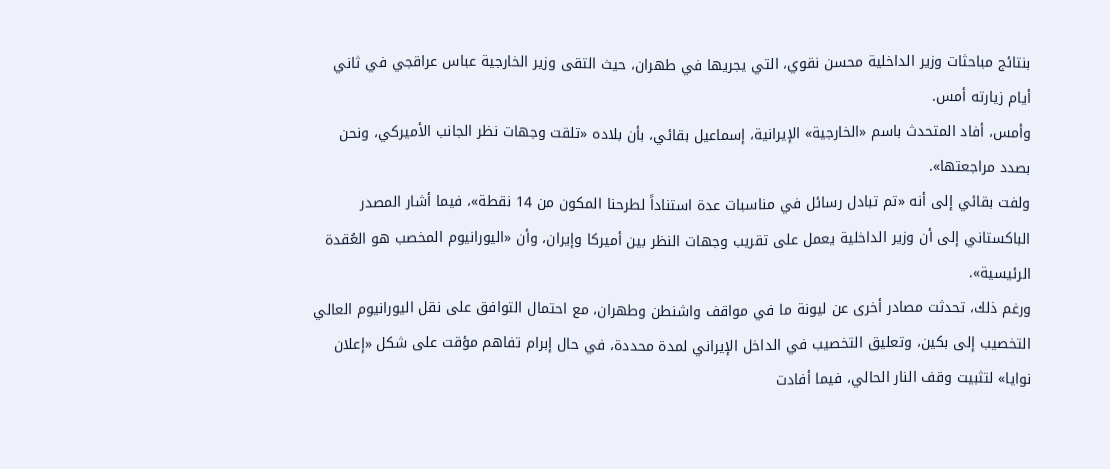بنتائج مباحثات وزير الداخلية محسن نقوي، التي يجريها في طهران، حيث التقى وزير الخارجية عباس عراقجي في ثاني أيام زيارته أمس.
وأمس، أفاد المتحدث باسم «الخارجية» الإيرانية، إسماعيل بقائي، بأن بلاده «تلقت وجهات نظر الجانب الأميركي، ونحن بصدد مراجعتها».
ولفت بقائي إلى أنه «تم تبادل رسائل في مناسبات عدة استناداً لطرحنا المكون من 14 نقطة»، فيما أشار المصدر الباكستاني إلى أن وزير الداخلية يعمل على تقريب وجهات النظر بين أميركا وإيران، وأن «اليورانيوم المخصب هو العُقدة الرئيسية».
ورغم ذلك، تحدثت مصادر أخرى عن ليونة ما في مواقف واشنطن وطهران، مع احتمال التوافق على نقل اليورانيوم العالي التخصيب إلى بكين، وتعليق التخصيب في الداخل الإيراني لمدة محددة، في حال إبرام تفاهم مؤقت على شكل «إعلان نوايا» لتثبيت وقف النار الحالي، فيما أفادت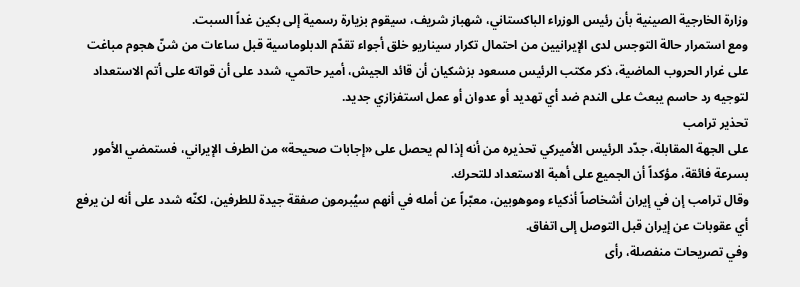وزارة الخارجية الصينية بأن رئيس الوزراء الباكستاني، شهباز شريف، سيقوم بزيارة رسمية إلى بكين غداً السبت.
ومع استمرار حالة التوجس لدى الإيرانيين من احتمال تكرار سيناريو خلق أجواء تقدّم الدبلوماسية قبل ساعات من شنّ هجوم مباغت على غرار الحروب الماضية، ذكر مكتب الرئيس مسعود بزشكيان أن قائد الجيش، أمير حاتمي، شدد على أن قواته على أتم الاستعداد لتوجيه رد حاسم يبعث على الندم ضد أي تهديد أو عدوان أو عمل استفزازي جديد.
تحذير ترامب
على الجهة المقابلة، جدّد الرئيس الأميركي تحذيره من أنه إذا لم يحصل على «إجابات صحيحة» من الطرف الإيراني، فستمضي الأمور بسرعة فائقة، مؤكداً أن الجميع على أهبة الاستعداد للتحرك.
وقال ترامب إن في إيران أشخاصاً أذكياء وموهوبين، معبّراً عن أمله في أنهم سيُبرمون صفقة جيدة للطرفين، لكنّه شدد على أنه لن يرفع أي عقوبات عن إيران قبل التوصل إلى اتفاق.
وفي تصريحات منفصلة، رأى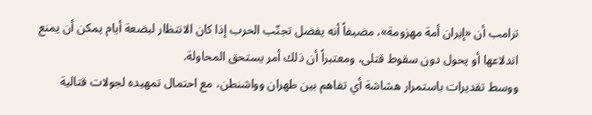ترامب أن «إيران أمة مهزومة»، مضيفاً أنه يفضل تجنّب الحرب إذا كان الانتظار لبضعة أيام يمكن أن يمنع اندلاعها أو يحول دون سقوط قتلى، ومعتبراً أن ذلك أمر يستحق المحاولة.
ووسط تقديرات باستمرار هشاشة أي تفاهم بين طهران وواشنطن، مع احتمال تمهيده لجولات قتالية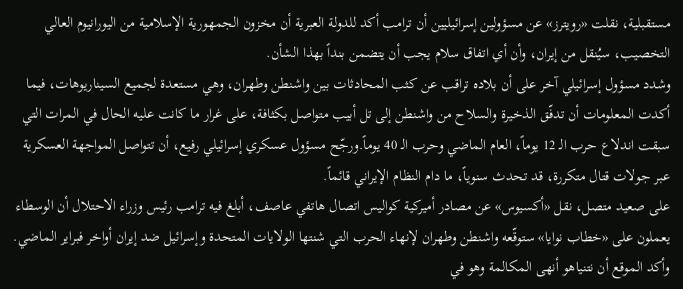مستقبلية، نقلت «رويترز» عن مسؤولين إسرائيليين أن ترامب أكد للدولة العبرية أن مخزون الجمهورية الإسلامية من اليورانيوم العالي التخصيب، سيُنقل من إيران، وأن أي اتفاق سلام يجب أن يتضمن بنداً بهذا الشأن.
وشدد مسؤول إسرائيلي آخر على أن بلاده تراقب عن كثب المحادثات بين واشنطن وطهران، وهي مستعدة لجميع السيناريوهات، فيما أكدت المعلومات أن تدفّق الذخيرة والسلاح من واشنطن إلى تل أبيب متواصل بكثافة، على غرار ما كانت عليه الحال في المرات التي سبقت اندلاع حرب الـ 12 يوماً، العام الماضي وحرب الـ 40 يوماً.ورجّح مسؤول عسكري إسرائيلي رفيع، أن تتواصل المواجهة العسكرية عبر جولات قتال متكررة، قد تحدث سنوياً، ما دام النظام الإيراني قائماً.
على صعيد متصل، نقل «أكسيوس» عن مصادر أميركية كواليس اتصال هاتفي عاصف، أبلغ فيه ترامب رئيس وزراء الاحتلال أن الوسطاء يعملون على «خطاب نوايا» ستوقّعه واشنطن وطهران لإنهاء الحرب التي شنتها الولايات المتحدة وإسرائيل ضد إيران أواخر فبراير الماضي.
وأكد الموقع أن نتنياهو أنهى المكالمة وهو في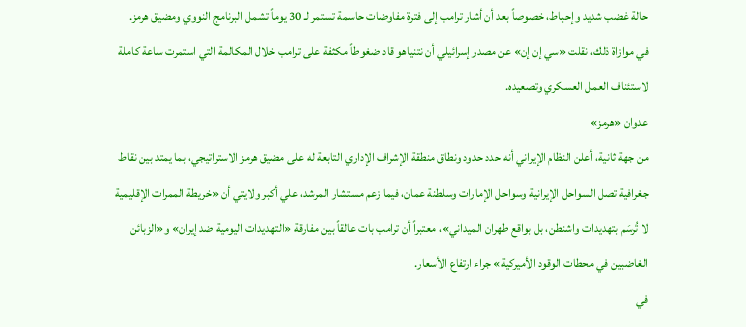حالة غضب شديد وإحباط، خصوصاً بعد أن أشار ترامب إلى فترة مفاوضات حاسمة تستمر لـ 30 يوماً تشمل البرنامج النووي ومضيق هرمز.
في موازاة ذلك، نقلت «سي إن إن» عن مصدر إسرائيلي أن نتنياهو قاد ضغوطاً مكثفة على ترامب خلال المكالمة التي استمرت ساعة كاملة لاستئناف العمل العسكري وتصعيده.
عدوان «هرمز»
من جهة ثانية، أعلن النظام الإيراني أنه حدد حدود ونطاق منطقة الإشراف الإداري التابعة له على مضيق هرمز الاستراتيجي، بما يمتد بين نقاط جغرافية تصل السواحل الإيرانية وسواحل الإمارات وسلطنة عمان، فيما زعم مستشار المرشد، علي أكبر ولايتي أن «خريطة الممرات الإقليمية لا تُرسَم بتهديدات واشنطن، بل بواقع طهران الميداني»، معتبراً أن ترامب بات عالقاً بين مفارقة «التهديدات اليومية ضد إيران» و«الزبائن الغاضبين في محطات الوقود الأميركية» جراء ارتفاع الأسعار.
في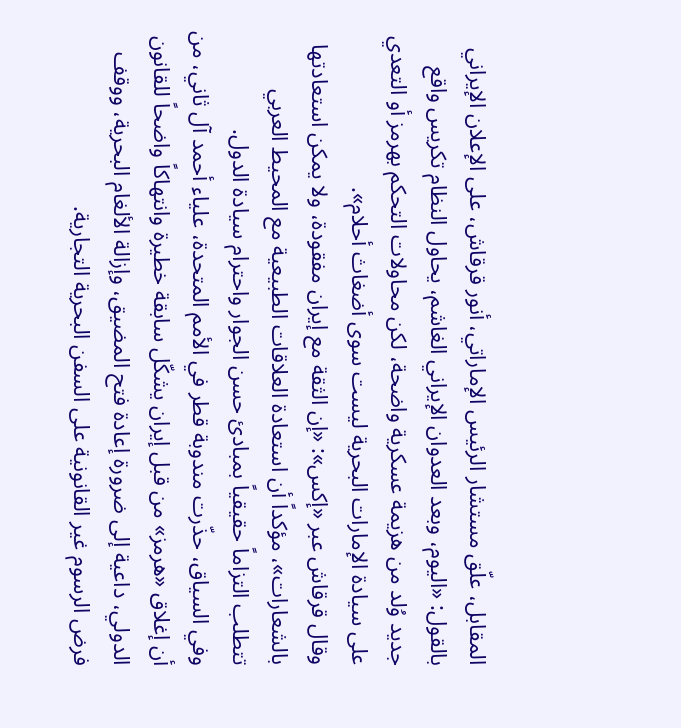المقابل، علّق مستشار الرئيس الإماراتي، أنور قرقاش، على الإعلان الإيراني بالقول: «اليوم، وبعد العدوان الإيراني الغاشم، يحاول النظام تكريس واقع جديد وُلد من هزيمة عسكرية واضحة، لكن محاولات التحكم بهرمز أو التعدي على سيادة الإمارات البحرية ليست سوى أضغاث أحلام».
وقال قرقاش عبر «إكس»: «إن الثقة مع إيران مفقودة، ولا يمكن استعادتها بالشعارات»، مؤكداً أن استعادة العلاقات الطبيعية مع المحيط العربي تتطلب التزاماً حقيقياً بمبادئ حسن الجوار واحترام سيادة الدول.
وفي السياق، حذّرت مندوبة قطر في الأمم المتحدة، علياء أحمد آل ثاني، من أن إغلاق «هرمز» من قبل إيران يشكّل سابقة خطيرة وانتهاكاً واضحاً للقانون الدولي، داعية إلى ضرورة إعادة فتح المضيق، وإزالة الألغام البحرية، ووقف فرض الرسوم غير القانونية على السفن البحرية التجارية.